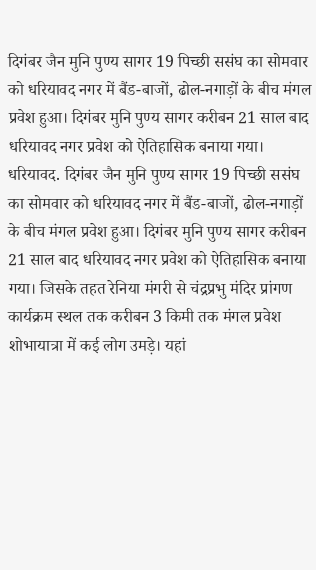दिगंबर जैन मुनि पुण्य सागर 19 पिच्छी ससंघ का सोमवार को धरियावद नगर में बैंड-बाजों, ढोल-नगाड़ों के बीच मंगल प्रवेश हुआ। दिगंबर मुनि पुण्य सागर करीबन 21 साल बाद धरियावद नगर प्रवेश को ऐतिहासिक बनाया गया।
धरियावद. दिगंबर जैन मुनि पुण्य सागर 19 पिच्छी ससंघ का सोमवार को धरियावद नगर में बैंड-बाजों, ढोल-नगाड़ों के बीच मंगल प्रवेश हुआ। दिगंबर मुनि पुण्य सागर करीबन 21 साल बाद धरियावद नगर प्रवेश को ऐतिहासिक बनाया गया। जिसके तहत रेनिया मंगरी से चंद्रप्रभु मंदिर प्रांगण कार्यक्रम स्थल तक करीबन 3 किमी तक मंगल प्रवेश शोभायात्रा में कई लोग उमड़े। यहां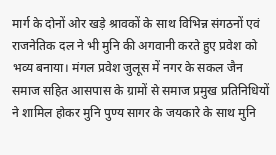मार्ग के दोनों ओर खड़े श्रावकों के साथ विभिन्न संगठनों एवं राजनेतिक दल ने भी मुनि की अगवानी करते हुए प्रवेश को भव्य बनाया। मंगल प्रवेश जुलूस में नगर के सकल जैन समाज सहित आसपास के ग्रामों से समाज प्रमुख प्रतिनिधियों ने शामिल होकर मुनि पुण्य सागर के जयकारे के साथ मुनि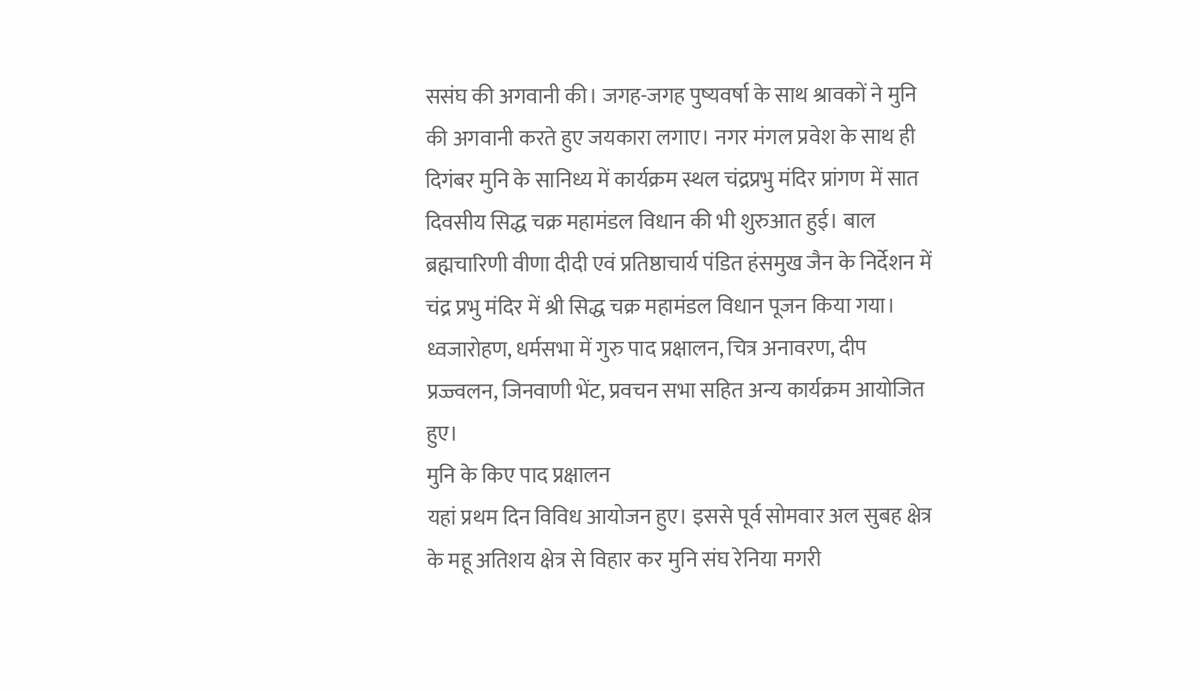ससंघ की अगवानी की। जगह-जगह पुष्यवर्षा के साथ श्रावकों ने मुनि की अगवानी करते हुए जयकारा लगाए। नगर मंगल प्रवेश के साथ ही दिगंबर मुनि के सानिध्य में कार्यक्रम स्थल चंद्रप्रभु मंदिर प्रांगण में सात दिवसीय सिद्ध चक्र महामंडल विधान की भी शुरुआत हुई। बाल ब्रह्मचारिणी वीणा दीदी एवं प्रतिष्ठाचार्य पंडित हंसमुख जैन के निर्देशन में चंद्र प्रभु मंदिर में श्री सिद्ध चक्र महामंडल विधान पूजन किया गया। ध्वजारोहण, धर्मसभा में गुरु पाद प्रक्षालन, चित्र अनावरण, दीप प्रज्ज्वलन, जिनवाणी भेंट, प्रवचन सभा सहित अन्य कार्यक्रम आयोजित हुए।
मुनि के किए पाद प्रक्षालन
यहां प्रथम दिन विविध आयोजन हुए। इससे पूर्व सोमवार अल सुबह क्षेत्र के महू अतिशय क्षेत्र से विहार कर मुनि संघ रेनिया मगरी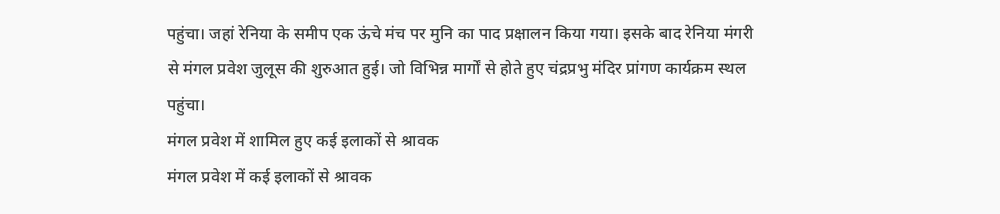पहुंचा। जहां रेनिया के समीप एक ऊंचे मंच पर मुनि का पाद प्रक्षालन किया गया। इसके बाद रेनिया मंगरी से मंगल प्रवेश जुलूस की शुरुआत हुई। जो विभिन्न मार्गों से होते हुए चंद्रप्रभु मंदिर प्रांगण कार्यक्रम स्थल पहुंचा।
मंगल प्रवेश में शामिल हुए कई इलाकों से श्रावक
मंगल प्रवेश में कई इलाकों से श्रावक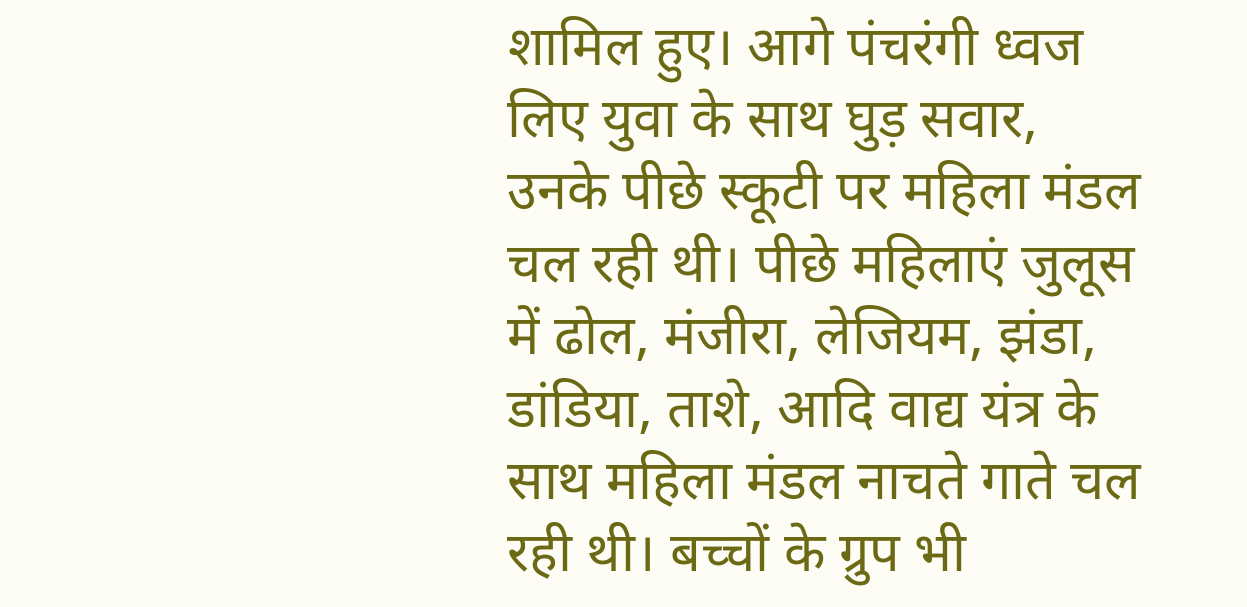शामिल हुए। आगे पंचरंगी ध्वज लिए युवा के साथ घुड़ सवार, उनके पीछे स्कूटी पर महिला मंडल चल रही थी। पीछे महिलाएं जुलूस में ढोल, मंजीरा, लेजियम, झंडा, डांडिया, ताशे, आदि वाद्य यंत्र के साथ महिला मंडल नाचते गाते चल रही थी। बच्चों के ग्रुप भी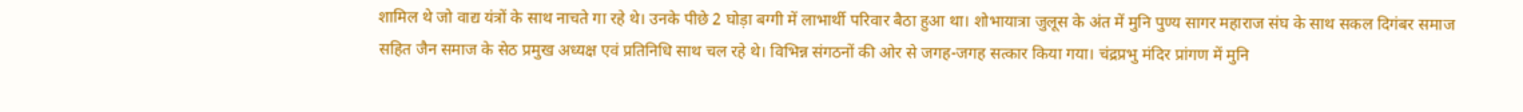शामिल थे जो वाद्य यंत्रों के साथ नाचते गा रहे थे। उनके पीछे 2 घोड़ा बग्गी में लाभार्थी परिवार बैठा हुआ था। शोभायात्रा जुलूस के अंत में मुनि पुण्य सागर महाराज संघ के साथ सकल दिगंबर समाज सहित जैन समाज के सेठ प्रमुख अध्यक्ष एवं प्रतिनिधि साथ चल रहे थे। विभिन्न संगठनों की ओर से जगह-जगह सत्कार किया गया। चंद्रप्रभु मंदिर प्रांगण में मुनि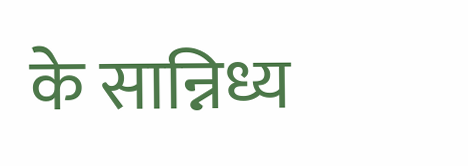के सान्निध्य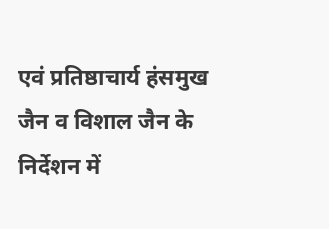एवं प्रतिष्ठाचार्य हंसमुख जैन व विशाल जैन के निर्देशन में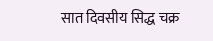सात दिवसीय सिद्ध चक्र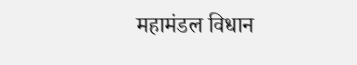महामंडल विधान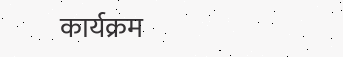कार्यक्रम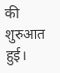की शुरुआत हुई।